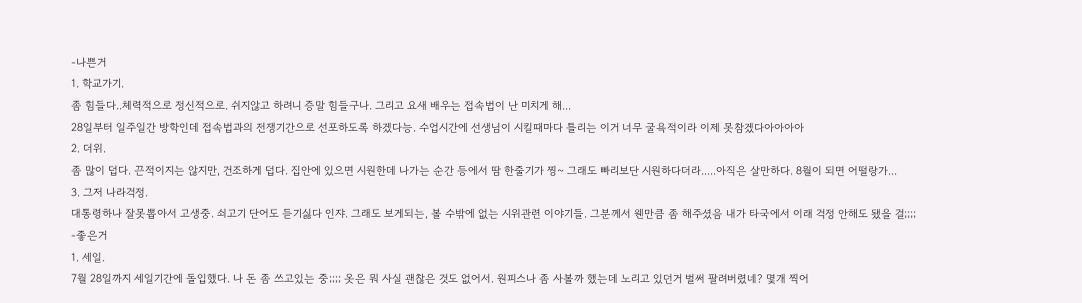-나쁜거
1. 학교가기.
좀 힘들다..체력적으로 정신적으로. 쉬지않고 하려니 증말 힘들구나. 그리고 요새 배우는 접속법이 난 미치게 해...
28일부터 일주일간 방학인데 접속법과의 전쟁기간으로 선포하도록 하겠다능. 수업시간에 선생님이 시킬때마다 틀리는 이거 너무 굴욕적이라 이제 못참겠다아아아아
2. 더위.
좀 많이 덥다. 끈적이지는 않지만, 건조하게 덥다. 집안에 있으면 시원한데 나가는 순간 등에서 땀 한줄기가 찡~ 그래도 빠리보단 시원하다더라.....아직은 살만하다. 8월이 되면 어떨랑가...
3. 그저 나라걱정.
대통령하나 잘못뽑아서 고생중. 쇠고기 단어도 듣기싫다 인쟈. 그래도 보게되는, 볼 수밖에 없는 시위관련 이야기들. 그분께서 웬만큼 좀 해주셨음 내가 타국에서 이래 걱정 안해도 됐을 걸;;;;
-좋은거
1. 세일.
7월 28일까지 세일기간에 돌입했다. 나 돈 좀 쓰고있는 중;;;; 옷은 뭐 사실 괜찮은 것도 없어서. 원피스나 좀 사볼까 했는데 노리고 있던거 벌써 팔려버렸네? 몇개 찍어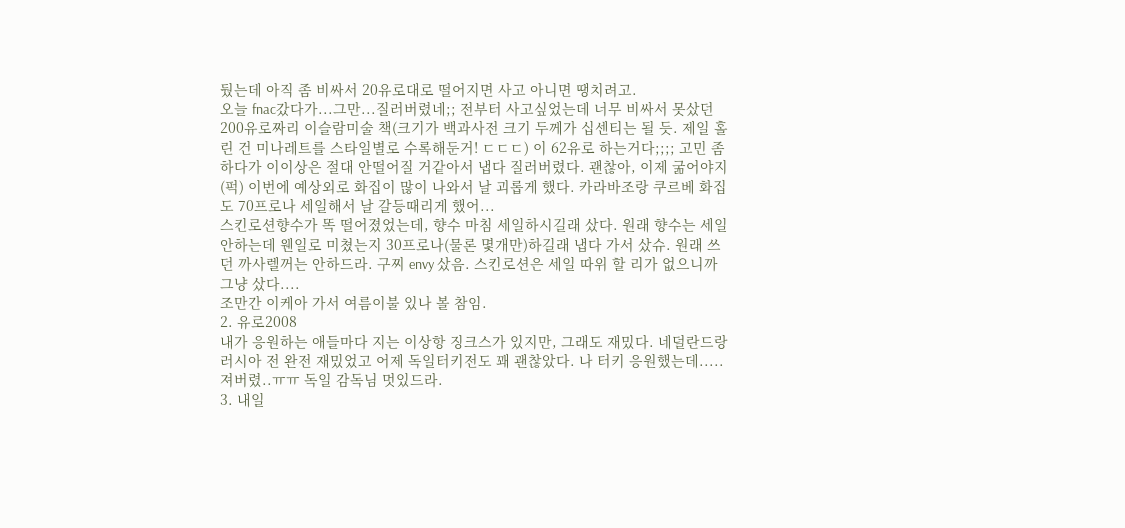뒀는데 아직 좀 비싸서 20유로대로 떨어지면 사고 아니면 땡치려고.
오늘 fnac갔다가...그만...질러버렸네;; 전부터 사고싶었는데 너무 비싸서 못샀던 200유로짜리 이슬람미술 책(크기가 백과사전 크기 두께가 십센티는 될 듯. 제일 홀린 건 미나레트를 스타일별로 수록해둔거! ㄷㄷㄷ) 이 62유로 하는거다;;;; 고민 좀 하다가 이이상은 절대 안떨어질 거같아서 냅다 질러버렸다. 괜찮아, 이제 굶어야지(퍽) 이번에 예상외로 화집이 많이 나와서 날 괴롭게 했다. 카라바조랑 쿠르베 화집도 70프로나 세일해서 날 갈등때리게 했어...
스킨로션향수가 똑 떨어졌었는데, 향수 마침 세일하시길래 샀다. 원래 향수는 세일 안하는데 웬일로 미쳤는지 30프로나(물론 몇개만)하길래 냅다 가서 샀슈. 원래 쓰던 까사렐꺼는 안하드라. 구찌 envy 샀음. 스킨로션은 세일 따위 할 리가 없으니까 그냥 샀다....
조만간 이케아 가서 여름이불 있나 볼 참임.
2. 유로2008
내가 응원하는 애들마다 지는 이상항 징크스가 있지만, 그래도 재밌다. 네덜란드랑 러시아 전 완전 재밌었고 어제 독일터키전도 꽤 괜찮았다. 나 터키 응원했는데.....져버렸..ㅠㅠ 독일 감독님 멋있드라.
3. 내일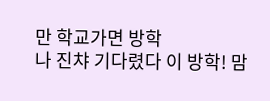만 학교가면 방학
나 진챠 기다렸다 이 방학! 맘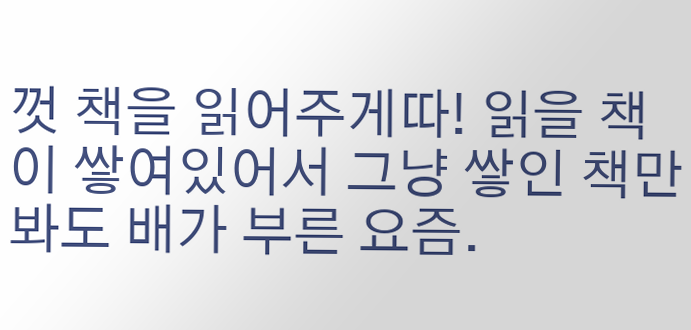껏 책을 읽어주게따! 읽을 책이 쌓여있어서 그냥 쌓인 책만 봐도 배가 부른 요즘.